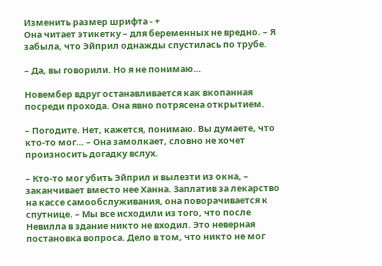Изменить размер шрифта - +
Она читает этикетку – для беременных не вредно. – Я забыла, что Эйприл однажды спустилась по трубе.

– Да, вы говорили. Но я не понимаю…

Новембер вдруг останавливается как вкопанная посреди прохода. Она явно потрясена открытием.

– Погодите. Нет, кажется, понимаю. Вы думаете, что кто-то мог… – Она замолкает, словно не хочет произносить догадку вслух.

– Кто-то мог убить Эйприл и вылезти из окна, – заканчивает вместо нее Ханна. Заплатив за лекарство на кассе самообслуживания, она поворачивается к спутнице. – Мы все исходили из того, что после Невилла в здание никто не входил. Это неверная постановка вопроса. Дело в том, что никто не мог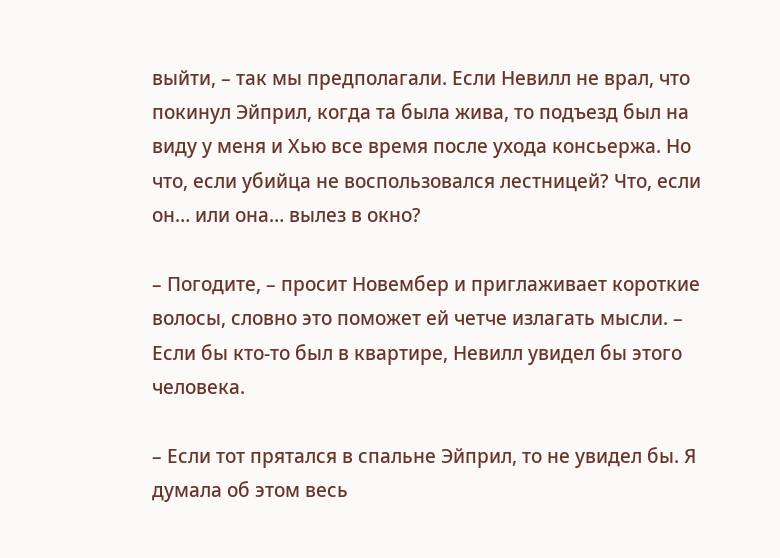выйти, – так мы предполагали. Если Невилл не врал, что покинул Эйприл, когда та была жива, то подъезд был на виду у меня и Хью все время после ухода консьержа. Но что, если убийца не воспользовался лестницей? Что, если он… или она… вылез в окно?

– Погодите, – просит Новембер и приглаживает короткие волосы, словно это поможет ей четче излагать мысли. – Если бы кто-то был в квартире, Невилл увидел бы этого человека.

– Если тот прятался в спальне Эйприл, то не увидел бы. Я думала об этом весь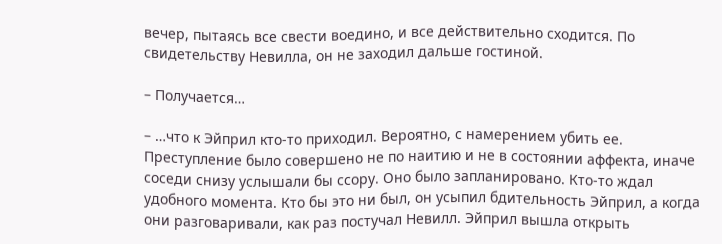вечер, пытаясь все свести воедино, и все действительно сходится. По свидетельству Невилла, он не заходил дальше гостиной.

– Получается…

– …что к Эйприл кто-то приходил. Вероятно, с намерением убить ее. Преступление было совершено не по наитию и не в состоянии аффекта, иначе соседи снизу услышали бы ссору. Оно было запланировано. Кто-то ждал удобного момента. Кто бы это ни был, он усыпил бдительность Эйприл, а когда они разговаривали, как раз постучал Невилл. Эйприл вышла открыть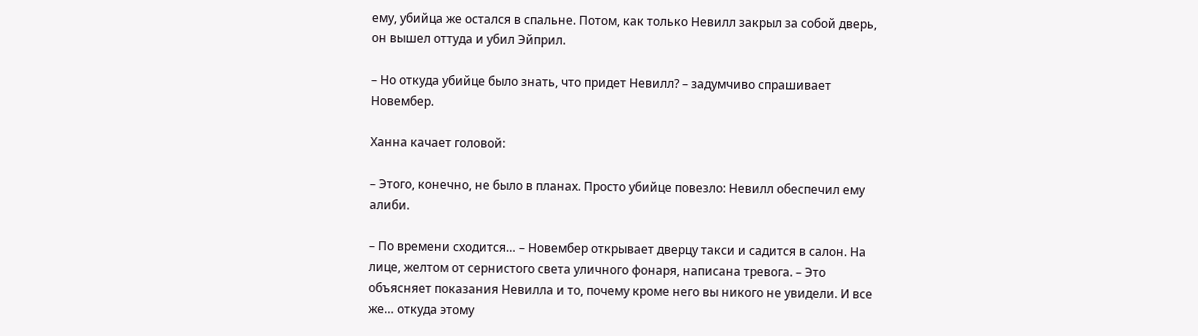ему, убийца же остался в спальне. Потом, как только Невилл закрыл за собой дверь, он вышел оттуда и убил Эйприл.

– Но откуда убийце было знать, что придет Невилл? – задумчиво спрашивает Новембер.

Ханна качает головой:

– Этого, конечно, не было в планах. Просто убийце повезло: Невилл обеспечил ему алиби.

– По времени сходится… – Новембер открывает дверцу такси и садится в салон. На лице, желтом от сернистого света уличного фонаря, написана тревога. – Это объясняет показания Невилла и то, почему кроме него вы никого не увидели. И все же… откуда этому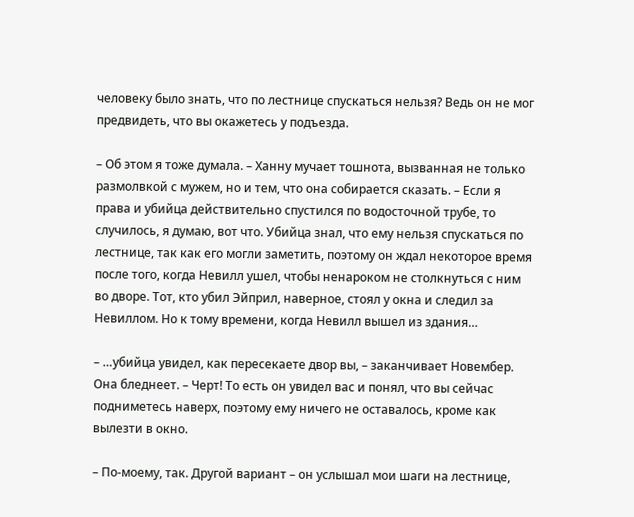человеку было знать, что по лестнице спускаться нельзя? Ведь он не мог предвидеть, что вы окажетесь у подъезда.

– Об этом я тоже думала. – Ханну мучает тошнота, вызванная не только размолвкой с мужем, но и тем, что она собирается сказать. – Если я права и убийца действительно спустился по водосточной трубе, то случилось, я думаю, вот что. Убийца знал, что ему нельзя спускаться по лестнице, так как его могли заметить, поэтому он ждал некоторое время после того, когда Невилл ушел, чтобы ненароком не столкнуться с ним во дворе. Тот, кто убил Эйприл, наверное, стоял у окна и следил за Невиллом. Но к тому времени, когда Невилл вышел из здания…

– …убийца увидел, как пересекаете двор вы, – заканчивает Новембер. Она бледнеет. – Черт! То есть он увидел вас и понял, что вы сейчас подниметесь наверх, поэтому ему ничего не оставалось, кроме как вылезти в окно.

– По-моему, так. Другой вариант – он услышал мои шаги на лестнице,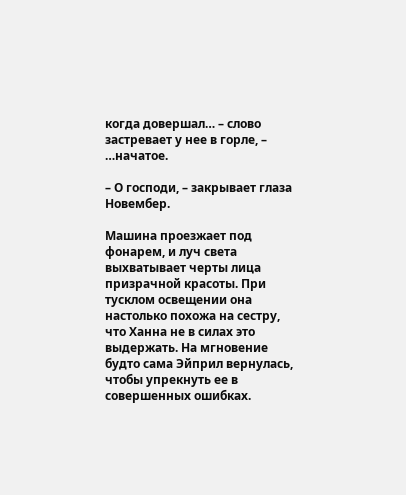когда довершал… – слово застревает у нее в горле, – …начатое.

– О господи, – закрывает глаза Новембер.

Машина проезжает под фонарем, и луч света выхватывает черты лица призрачной красоты. При тусклом освещении она настолько похожа на сестру, что Ханна не в силах это выдержать. На мгновение будто сама Эйприл вернулась, чтобы упрекнуть ее в совершенных ошибках.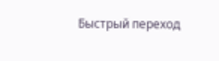Быстрый переход